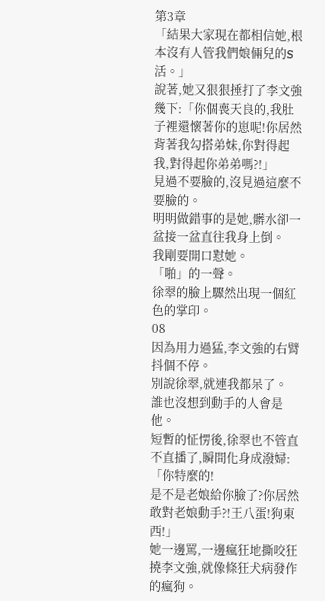第3章
「結果大家現在都相信她,根本沒有人管我們娘倆兒的S活。」
說著,她又狠狠捶打了李文強幾下:「你個喪天良的,我肚子裡還懷著你的崽呢!你居然背著我勾搭弟妹,你對得起我,對得起你弟弟嗎?!」
見過不要臉的,沒見過這麼不要臉的。
明明做錯事的是她,髒水卻一盆接一盆直往我身上倒。
我剛要開口懟她。
「啪」的一聲。
徐翠的臉上驟然出現一個紅色的掌印。
08
因為用力過猛,李文強的右臂抖個不停。
別說徐翠,就連我都呆了。
誰也沒想到動手的人會是他。
短暫的怔愣後,徐翠也不管直不直播了,瞬間化身成潑婦:「你特麼的!
是不是老娘給你臉了?你居然敢對老娘動手?!王八蛋!狗東西!」
她一邊罵,一邊瘋狂地撕咬狂撓李文強,就像條狂犬病發作的瘋狗。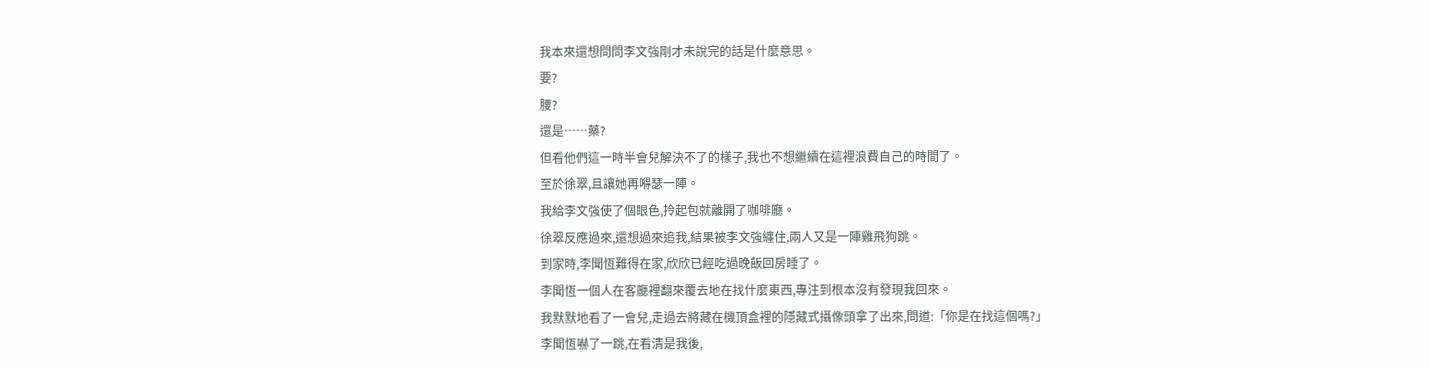我本來還想問問李文強剛才未說完的話是什麼意思。
要?
腰?
還是……藥?
但看他們這一時半會兒解決不了的樣子,我也不想繼續在這裡浪費自己的時間了。
至於徐翠,且讓她再嘚瑟一陣。
我給李文強使了個眼色,拎起包就離開了咖啡廳。
徐翠反應過來,還想過來追我,結果被李文強纏住,兩人又是一陣雞飛狗跳。
到家時,李聞恆難得在家,欣欣已經吃過晚飯回房睡了。
李聞恆一個人在客廳裡翻來覆去地在找什麼東西,專注到根本沒有發現我回來。
我默默地看了一會兒,走過去將藏在機頂盒裡的隱藏式攝像頭拿了出來,問道:「你是在找這個嗎?」
李聞恆嚇了一跳,在看清是我後,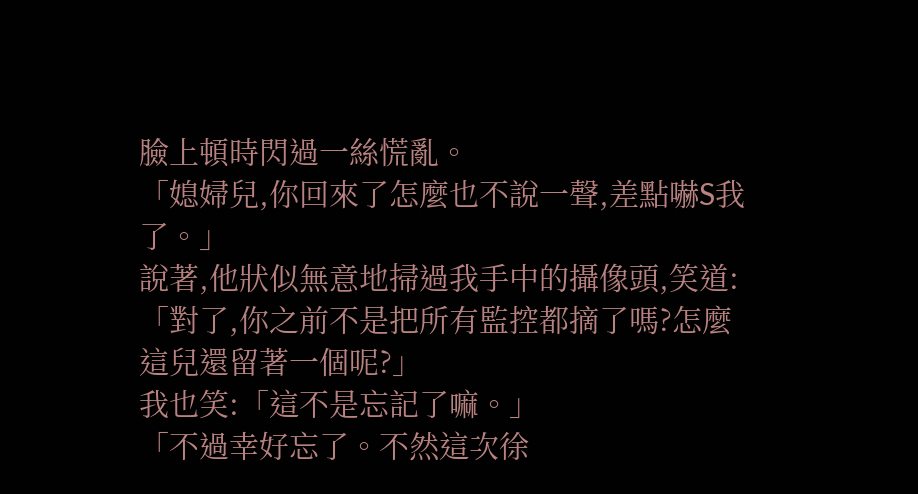臉上頓時閃過一絲慌亂。
「媳婦兒,你回來了怎麼也不說一聲,差點嚇S我了。」
說著,他狀似無意地掃過我手中的攝像頭,笑道:「對了,你之前不是把所有監控都摘了嗎?怎麼這兒還留著一個呢?」
我也笑:「這不是忘記了嘛。」
「不過幸好忘了。不然這次徐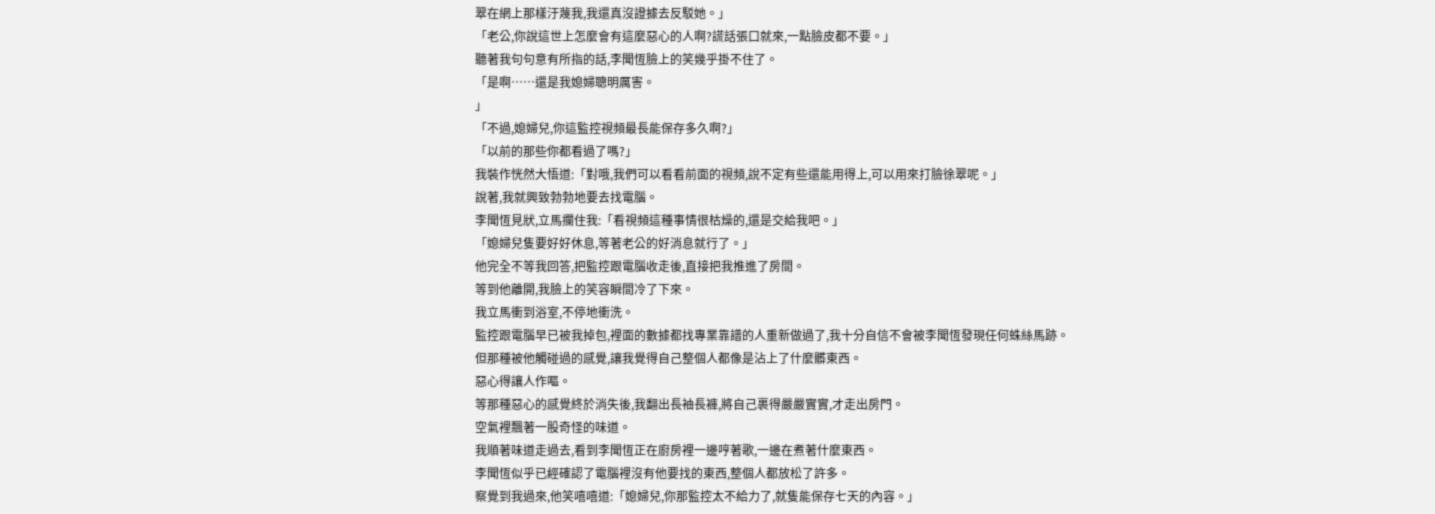翠在網上那樣汙蔑我,我還真沒證據去反駁她。」
「老公,你說這世上怎麼會有這麼惡心的人啊?謊話張口就來,一點臉皮都不要。」
聽著我句句意有所指的話,李聞恆臉上的笑幾乎掛不住了。
「是啊……還是我媳婦聰明厲害。
」
「不過,媳婦兒,你這監控視頻最長能保存多久啊?」
「以前的那些你都看過了嗎?」
我裝作恍然大悟道:「對哦,我們可以看看前面的視頻,說不定有些還能用得上,可以用來打臉徐翠呢。」
說著,我就興致勃勃地要去找電腦。
李聞恆見狀,立馬攔住我:「看視頻這種事情很枯燥的,還是交給我吧。」
「媳婦兒隻要好好休息,等著老公的好消息就行了。」
他完全不等我回答,把監控跟電腦收走後,直接把我推進了房間。
等到他離開,我臉上的笑容瞬間冷了下來。
我立馬衝到浴室,不停地衝洗。
監控跟電腦早已被我掉包,裡面的數據都找專業靠譜的人重新做過了,我十分自信不會被李聞恆發現任何蛛絲馬跡。
但那種被他觸碰過的感覺,讓我覺得自己整個人都像是沾上了什麼髒東西。
惡心得讓人作嘔。
等那種惡心的感覺終於消失後,我翻出長袖長褲,將自己裹得嚴嚴實實,才走出房門。
空氣裡飄著一股奇怪的味道。
我順著味道走過去,看到李聞恆正在廚房裡一邊哼著歌,一邊在煮著什麼東西。
李聞恆似乎已經確認了電腦裡沒有他要找的東西,整個人都放松了許多。
察覺到我過來,他笑嘻嘻道:「媳婦兒,你那監控太不給力了,就隻能保存七天的內容。」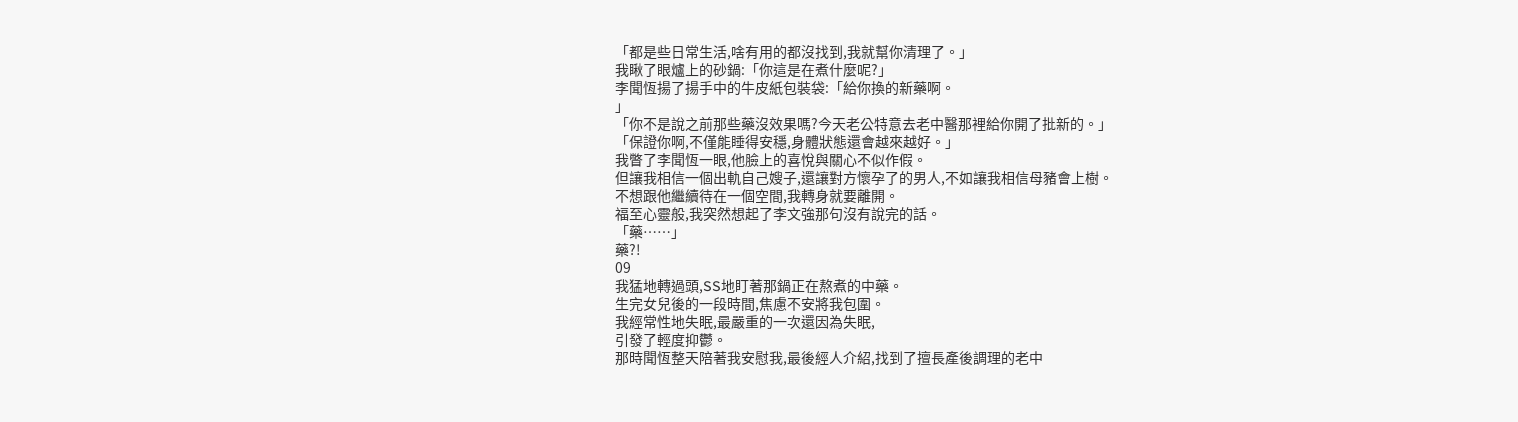「都是些日常生活,啥有用的都沒找到,我就幫你清理了。」
我瞅了眼爐上的砂鍋:「你這是在煮什麼呢?」
李聞恆揚了揚手中的牛皮紙包裝袋:「給你換的新藥啊。
」
「你不是說之前那些藥沒效果嗎?今天老公特意去老中醫那裡給你開了批新的。」
「保證你啊,不僅能睡得安穩,身體狀態還會越來越好。」
我瞥了李聞恆一眼,他臉上的喜悅與關心不似作假。
但讓我相信一個出軌自己嫂子,還讓對方懷孕了的男人,不如讓我相信母豬會上樹。
不想跟他繼續待在一個空間,我轉身就要離開。
福至心靈般,我突然想起了李文強那句沒有說完的話。
「藥……」
藥?!
09
我猛地轉過頭,SS地盯著那鍋正在熬煮的中藥。
生完女兒後的一段時間,焦慮不安將我包圍。
我經常性地失眠,最嚴重的一次還因為失眠,
引發了輕度抑鬱。
那時聞恆整天陪著我安慰我,最後經人介紹,找到了擅長產後調理的老中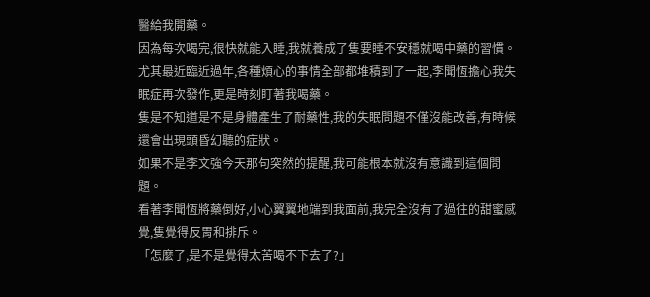醫給我開藥。
因為每次喝完,很快就能入睡,我就養成了隻要睡不安穩就喝中藥的習慣。
尤其最近臨近過年,各種煩心的事情全部都堆積到了一起,李聞恆擔心我失眠症再次發作,更是時刻盯著我喝藥。
隻是不知道是不是身體產生了耐藥性,我的失眠問題不僅沒能改善,有時候還會出現頭昏幻聽的症狀。
如果不是李文強今天那句突然的提醒,我可能根本就沒有意識到這個問題。
看著李聞恆將藥倒好,小心翼翼地端到我面前,我完全沒有了過往的甜蜜感覺,隻覺得反胃和排斥。
「怎麼了,是不是覺得太苦喝不下去了?」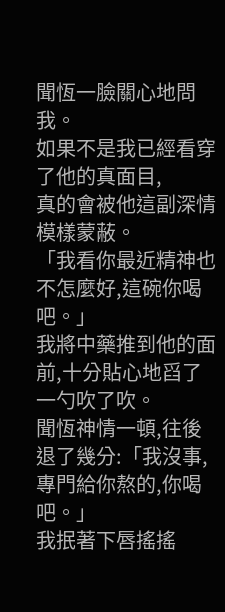聞恆一臉關心地問我。
如果不是我已經看穿了他的真面目,
真的會被他這副深情模樣蒙蔽。
「我看你最近精神也不怎麼好,這碗你喝吧。」
我將中藥推到他的面前,十分貼心地舀了一勺吹了吹。
聞恆神情一頓,往後退了幾分:「我沒事,專門給你熬的,你喝吧。」
我抿著下唇搖搖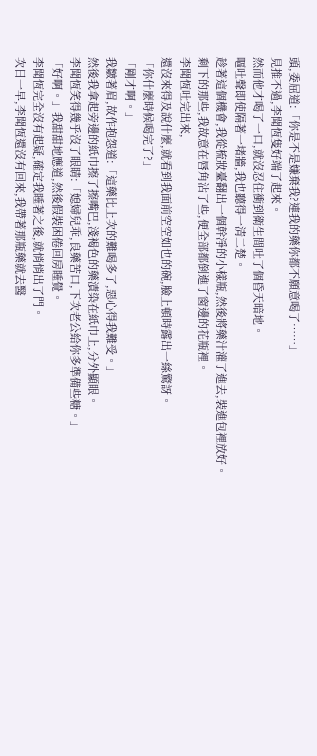頭,委屈道:「你是不是嫌棄我?連我的藥你都不願意喝了……」
見推不過,李聞恆隻好端了起來。
然而他才喝了一口,就沒忍住衝到衛生間吐了個昏天暗地。
嘔吐聲即使隔著一堵牆,我也聽得一清二楚。
趁著這個機會,我從梳妝臺翻出一個幹淨的小樣瓶,然後將藥汁灌了進去,裝進包裡放好。
剩下的那些,我故意在唇角沾了些,便全部都倒進了窗邊的花瓶裡。
李聞恆吐完出來,
還沒來得及說什麼,就看到我面前空空如也的碗,臉上頓時露出一絲驚訝。
「你什麼時候喝完了?」
「剛才啊。」
我皺著眉,故作抱怨道:「這藥比上次的難喝多了,惡心得我難受。」
然後我拿起旁邊的紙巾擦了擦嘴巴,淺褐色的藥漬染在紙巾上,分外顯眼。
李聞恆笑得幾乎沒了眼睛:「媳婦兒乖,良藥苦口,下次老公給你多準備些糖。」
「好啊。」我甜甜地應道,然後假裝困倦回房睡覺。
李聞恆完全沒有起疑,確定我睡著之後,就悄悄出了門。
次日一早,李聞恆還沒有回來,我帶著那瓶藥就去醫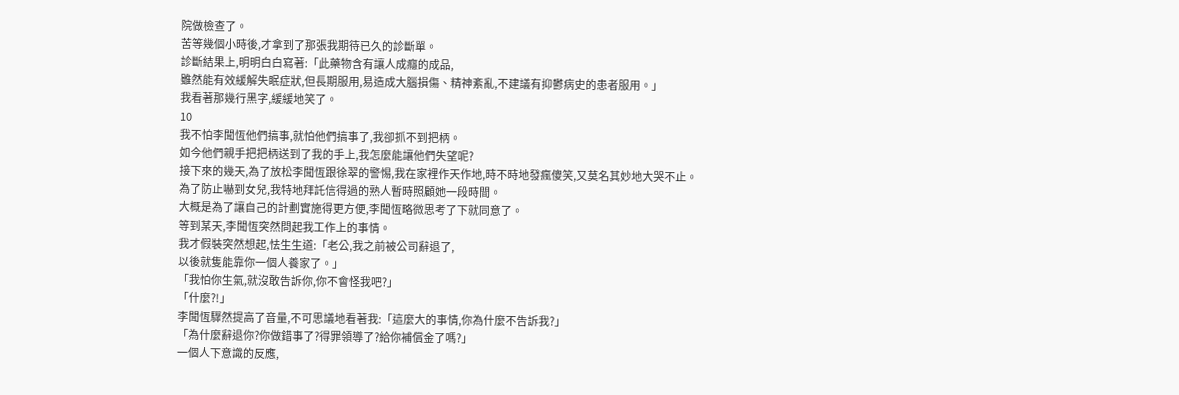院做檢查了。
苦等幾個小時後,才拿到了那張我期待已久的診斷單。
診斷結果上,明明白白寫著:「此藥物含有讓人成癮的成品,
雖然能有效緩解失眠症狀,但長期服用,易造成大腦損傷、精神紊亂,不建議有抑鬱病史的患者服用。」
我看著那幾行黑字,緩緩地笑了。
10
我不怕李聞恆他們搞事,就怕他們搞事了,我卻抓不到把柄。
如今他們親手把把柄送到了我的手上,我怎麼能讓他們失望呢?
接下來的幾天,為了放松李聞恆跟徐翠的警惕,我在家裡作天作地,時不時地發瘋傻笑,又莫名其妙地大哭不止。
為了防止嚇到女兒,我特地拜託信得過的熟人暫時照顧她一段時間。
大概是為了讓自己的計劃實施得更方便,李聞恆略微思考了下就同意了。
等到某天,李聞恆突然問起我工作上的事情。
我才假裝突然想起,怯生生道:「老公,我之前被公司辭退了,
以後就隻能靠你一個人養家了。」
「我怕你生氣,就沒敢告訴你,你不會怪我吧?」
「什麼?!」
李聞恆驟然提高了音量,不可思議地看著我:「這麼大的事情,你為什麼不告訴我?」
「為什麼辭退你?你做錯事了?得罪領導了?給你補償金了嗎?」
一個人下意識的反應,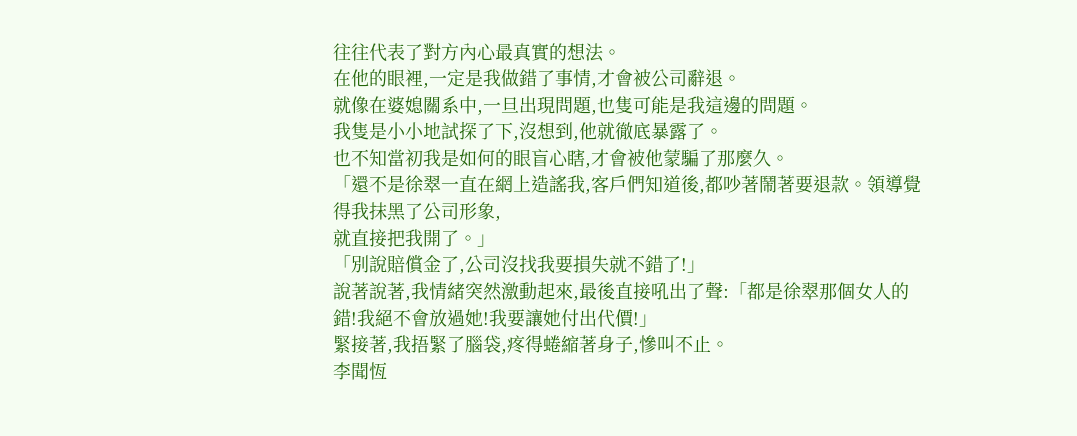往往代表了對方內心最真實的想法。
在他的眼裡,一定是我做錯了事情,才會被公司辭退。
就像在婆媳關系中,一旦出現問題,也隻可能是我這邊的問題。
我隻是小小地試探了下,沒想到,他就徹底暴露了。
也不知當初我是如何的眼盲心瞎,才會被他蒙騙了那麼久。
「還不是徐翠一直在網上造謠我,客戶們知道後,都吵著鬧著要退款。領導覺得我抹黑了公司形象,
就直接把我開了。」
「別說賠償金了,公司沒找我要損失就不錯了!」
說著說著,我情緒突然激動起來,最後直接吼出了聲:「都是徐翠那個女人的錯!我絕不會放過她!我要讓她付出代價!」
緊接著,我捂緊了腦袋,疼得蜷縮著身子,慘叫不止。
李聞恆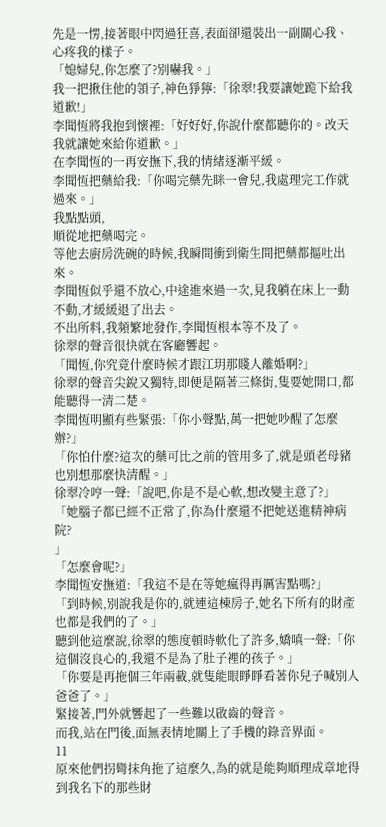先是一愣,接著眼中閃過狂喜,表面卻還裝出一副關心我、心疼我的樣子。
「媳婦兒,你怎麼了?別嚇我。」
我一把揪住他的領子,神色猙獰:「徐翠!我要讓她跪下給我道歉!」
李聞恆將我抱到懷裡:「好好好,你說什麼都聽你的。改天我就讓她來給你道歉。」
在李聞恆的一再安撫下,我的情緒逐漸平緩。
李聞恆把藥給我:「你喝完藥先眯一會兒,我處理完工作就過來。」
我點點頭,
順從地把藥喝完。
等他去廚房洗碗的時候,我瞬間衝到衛生間把藥都摳吐出來。
李聞恆似乎還不放心,中途進來過一次,見我躺在床上一動不動,才緩緩退了出去。
不出所料,我頻繁地發作,李聞恆根本等不及了。
徐翠的聲音很快就在客廳響起。
「聞恆,你究竟什麼時候才跟江玥那賤人離婚啊?」
徐翠的聲音尖銳又獨特,即便是隔著三條街,隻要她開口,都能聽得一清二楚。
李聞恆明顯有些緊張:「你小聲點,萬一把她吵醒了怎麼辦?」
「你怕什麼?這次的藥可比之前的管用多了,就是頭老母豬也別想那麼快清醒。」
徐翠冷哼一聲:「說吧,你是不是心軟,想改變主意了?」
「她腦子都已經不正常了,你為什麼還不把她送進精神病院?
」
「怎麼會呢?」
李聞恆安撫道:「我這不是在等她瘋得再厲害點嗎?」
「到時候,別說我是你的,就連這棟房子,她名下所有的財產也都是我們的了。」
聽到他這麼說,徐翠的態度頓時軟化了許多,嬌嗔一聲:「你這個沒良心的,我還不是為了肚子裡的孩子。」
「你要是再拖個三年兩載,就隻能眼睜睜看著你兒子喊別人爸爸了。」
緊接著,門外就響起了一些難以啟齒的聲音。
而我,站在門後,面無表情地關上了手機的錄音界面。
11
原來他們拐彎抹角拖了這麼久,為的就是能夠順理成章地得到我名下的那些財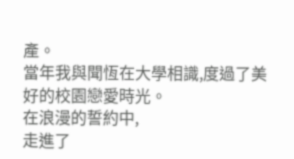產。
當年我與聞恆在大學相識,度過了美好的校園戀愛時光。
在浪漫的誓約中,
走進了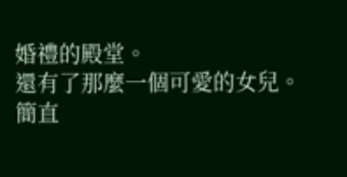婚禮的殿堂。
還有了那麼一個可愛的女兒。
簡直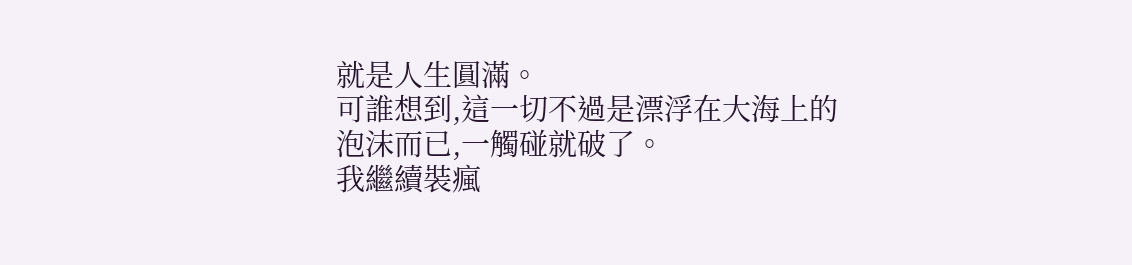就是人生圓滿。
可誰想到,這一切不過是漂浮在大海上的泡沫而已,一觸碰就破了。
我繼續裝瘋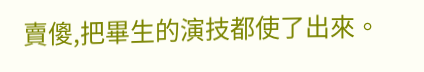賣傻,把畢生的演技都使了出來。